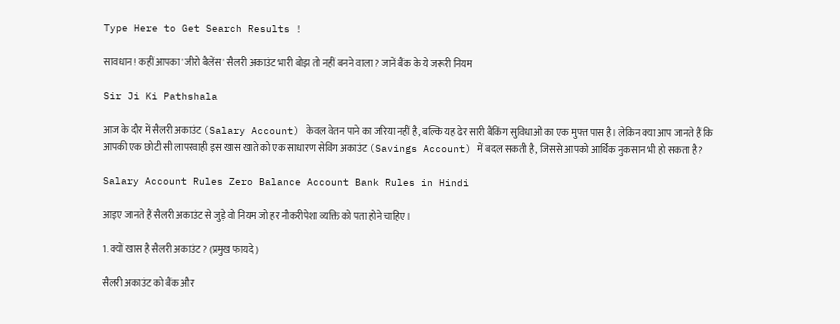Type Here to Get Search Results !

सावधान! कहीं आपका 'जीरो बैलेंस' सैलरी अकाउंट भारी बोझ तो नहीं बनने वाला? जानें बैंक के ये जरूरी नियम

Sir Ji Ki Pathshala

आज के दौर में सैलरी अकाउंट (Salary Account) केवल वेतन पाने का जरिया नहीं है, बल्कि यह ढेर सारी बैंकिंग सुविधाओं का एक मुफ्त पास है। लेकिन क्या आप जानते हैं कि आपकी एक छोटी सी लापरवाही इस खास खाते को एक साधारण सेविंग अकाउंट (Savings Account) में बदल सकती है, जिससे आपको आर्थिक नुकसान भी हो सकता है?

Salary Account Rules Zero Balance Account Bank Rules in Hindi

आइए जानते हैं सैलरी अकाउंट से जुड़े वो नियम जो हर नौकरीपेशा व्यक्ति को पता होने चाहिए।

1. क्यों खास है सैलरी अकाउंट? (प्रमुख फायदे)

सैलरी अकाउंट को बैंक और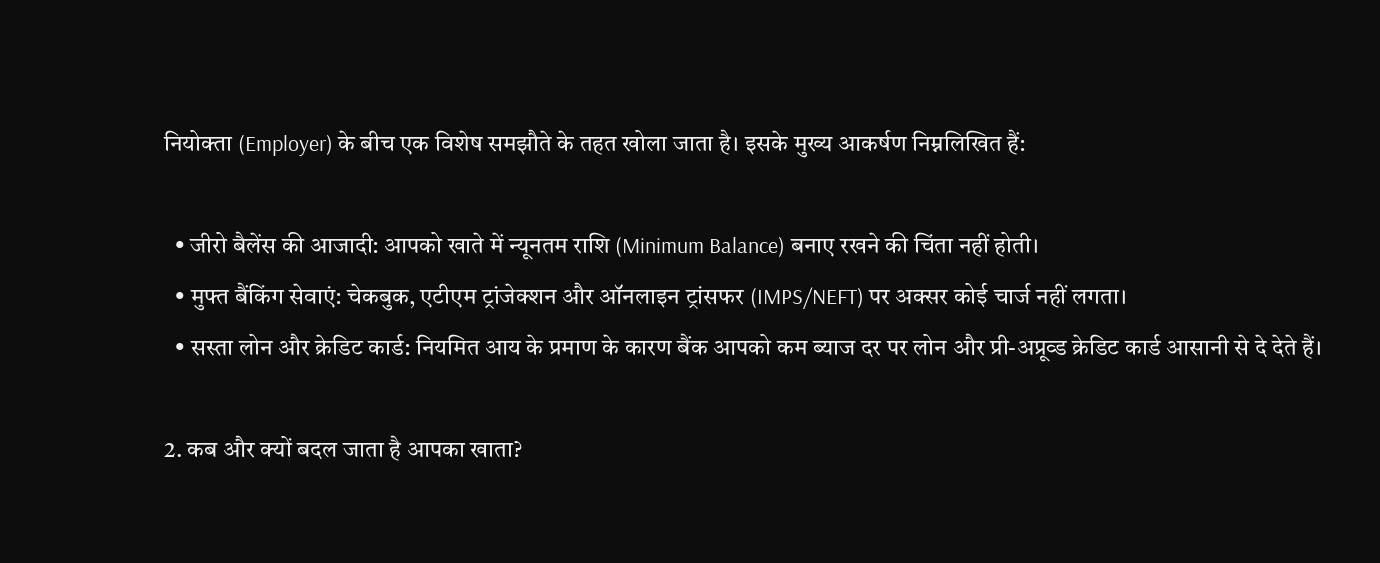नियोक्ता (Employer) के बीच एक विशेष समझौते के तहत खोला जाता है। इसके मुख्य आकर्षण निम्नलिखित हैं:

  • जीरो बैलेंस की आजादी: आपको खाते में न्यूनतम राशि (Minimum Balance) बनाए रखने की चिंता नहीं होती।
  • मुफ्त बैंकिंग सेवाएं: चेकबुक, एटीएम ट्रांजेक्शन और ऑनलाइन ट्रांसफर (IMPS/NEFT) पर अक्सर कोई चार्ज नहीं लगता।
  • सस्ता लोन और क्रेडिट कार्ड: नियमित आय के प्रमाण के कारण बैंक आपको कम ब्याज दर पर लोन और प्री-अप्रूव्ड क्रेडिट कार्ड आसानी से दे देते हैं।

2. कब और क्यों बदल जाता है आपका खाता?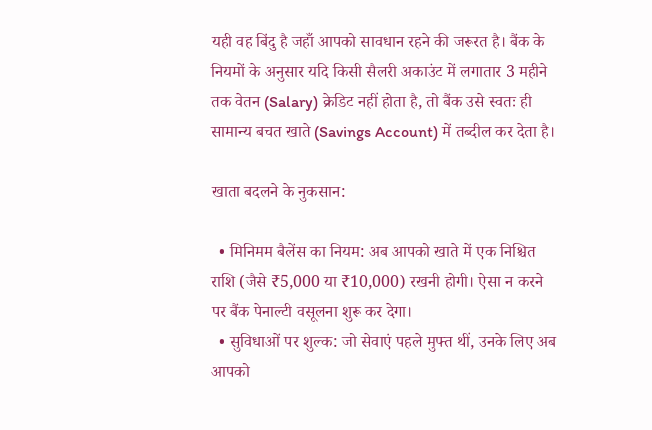यही वह बिंदु है जहाँ आपको सावधान रहने की जरूरत है। बैंक के नियमों के अनुसार यदि किसी सैलरी अकाउंट में लगातार 3 महीने तक वेतन (Salary) क्रेडिट नहीं होता है, तो बैंक उसे स्वतः ही सामान्य बचत खाते (Savings Account) में तब्दील कर देता है।

खाता बदलने के नुकसान:

  • मिनिमम बैलेंस का नियम: अब आपको खाते में एक निश्चित राशि (जैसे ₹5,000 या ₹10,000) रखनी होगी। ऐसा न करने पर बैंक पेनाल्टी वसूलना शुरू कर देगा।
  • सुविधाओं पर शुल्क: जो सेवाएं पहले मुफ्त थीं, उनके लिए अब आपको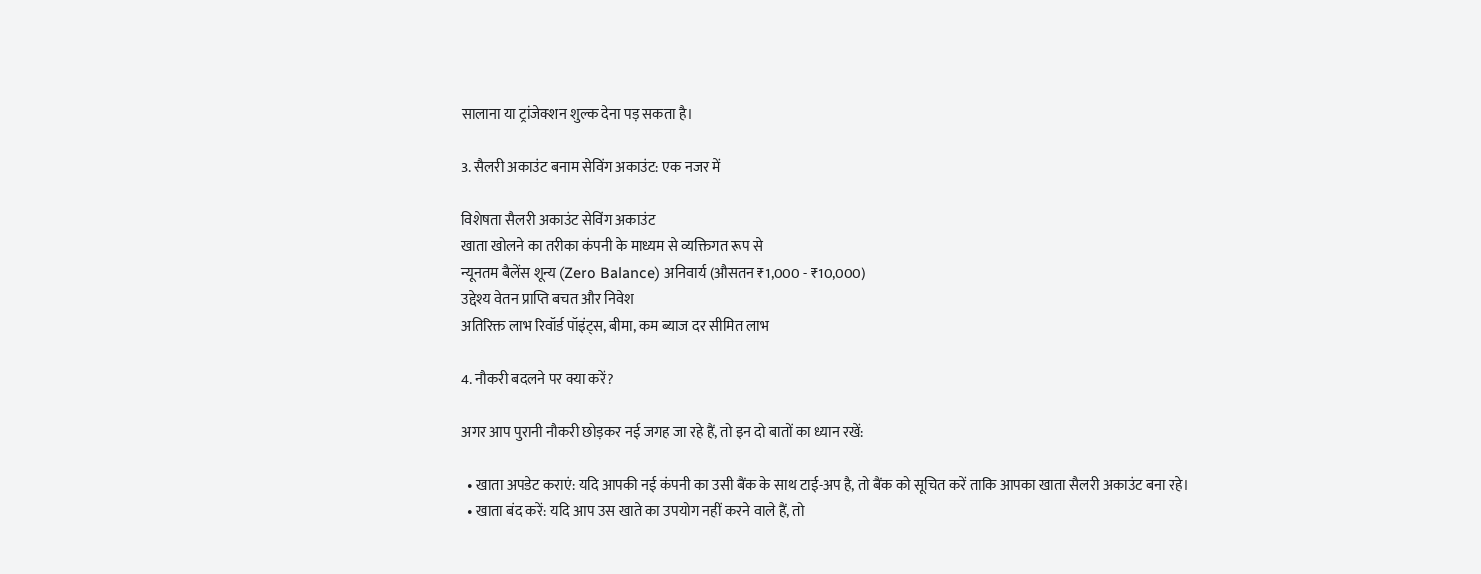सालाना या ट्रांजेक्शन शुल्क देना पड़ सकता है।

3. सैलरी अकाउंट बनाम सेविंग अकाउंट: एक नजर में

विशेषता सैलरी अकाउंट सेविंग अकाउंट
खाता खोलने का तरीका कंपनी के माध्यम से व्यक्तिगत रूप से
न्यूनतम बैलेंस शून्य (Zero Balance) अनिवार्य (औसतन ₹1,000 - ₹10,000)
उद्देश्य वेतन प्राप्ति बचत और निवेश
अतिरिक्त लाभ रिवॉर्ड पॉइंट्स, बीमा, कम ब्याज दर सीमित लाभ

4. नौकरी बदलने पर क्या करें?

अगर आप पुरानी नौकरी छोड़कर नई जगह जा रहे हैं, तो इन दो बातों का ध्यान रखें:

  • खाता अपडेट कराएं: यदि आपकी नई कंपनी का उसी बैंक के साथ टाई-अप है, तो बैंक को सूचित करें ताकि आपका खाता सैलरी अकाउंट बना रहे।
  • खाता बंद करें: यदि आप उस खाते का उपयोग नहीं करने वाले हैं, तो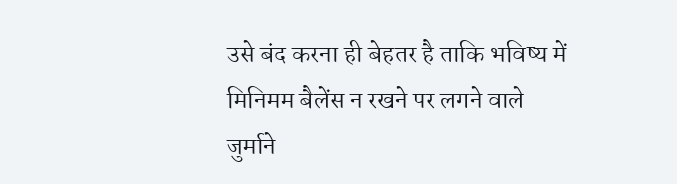उसे बंद करना ही बेहतर है ताकि भविष्य में मिनिमम बैलेंस न रखने पर लगने वाले जुर्माने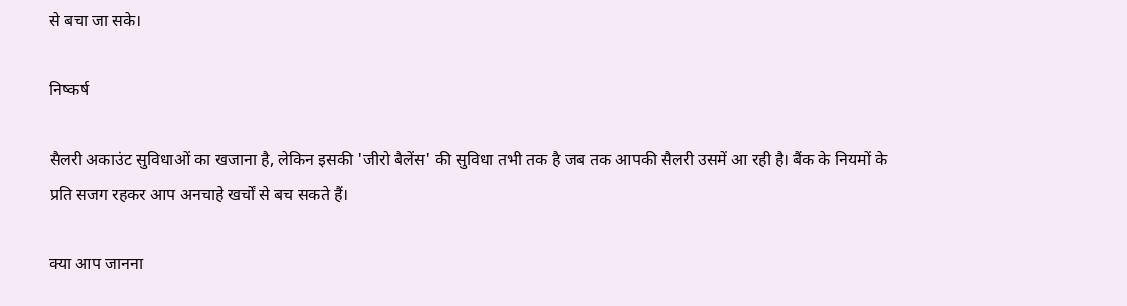से बचा जा सके।

निष्कर्ष

सैलरी अकाउंट सुविधाओं का खजाना है, लेकिन इसकी 'जीरो बैलेंस' की सुविधा तभी तक है जब तक आपकी सैलरी उसमें आ रही है। बैंक के नियमों के प्रति सजग रहकर आप अनचाहे खर्चों से बच सकते हैं।

क्या आप जानना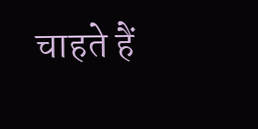चाहते हैं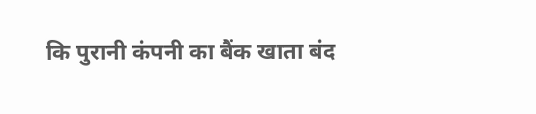कि पुरानी कंपनी का बैंक खाता बंद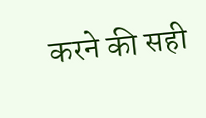करने की सही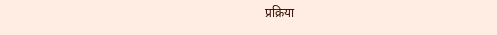प्रक्रिया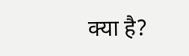क्या है?